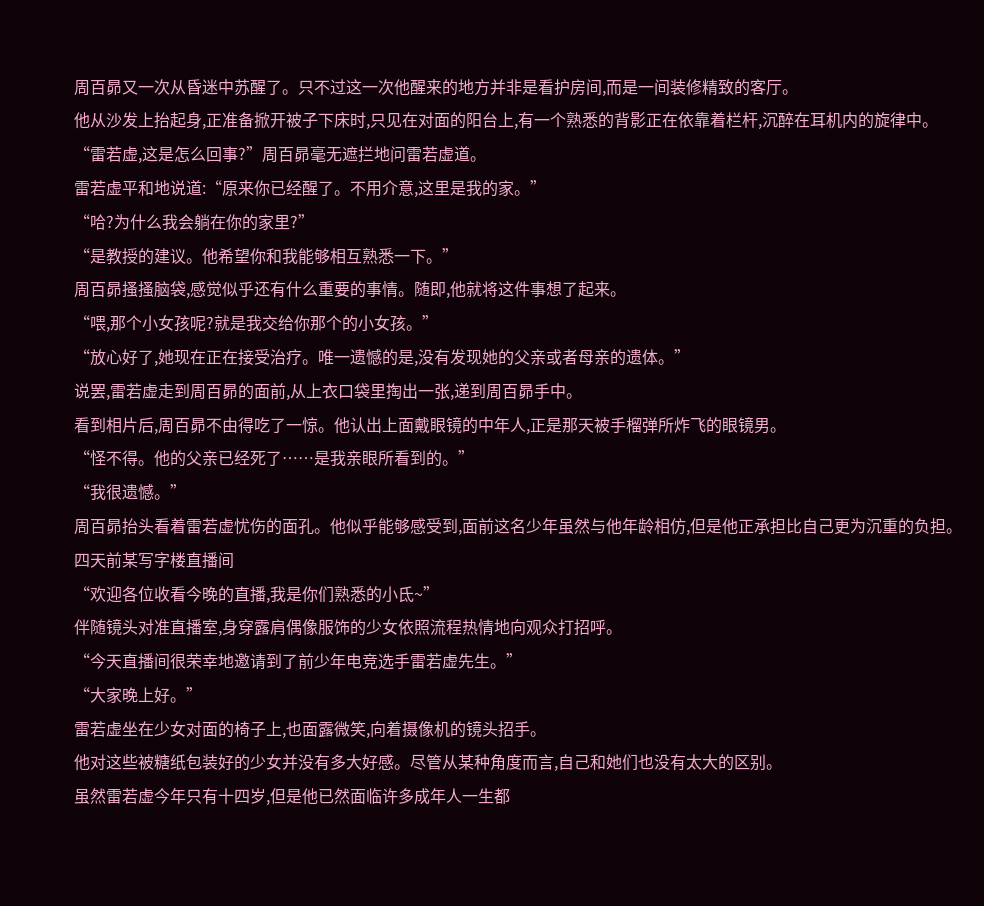周百昴又一次从昏迷中苏醒了。只不过这一次他醒来的地方并非是看护房间,而是一间装修精致的客厅。
他从沙发上抬起身,正准备掀开被子下床时,只见在对面的阳台上,有一个熟悉的背影正在依靠着栏杆,沉醉在耳机内的旋律中。
“雷若虚,这是怎么回事?”周百昴毫无遮拦地问雷若虚道。
雷若虚平和地说道:“原来你已经醒了。不用介意,这里是我的家。”
“哈?为什么我会躺在你的家里?”
“是教授的建议。他希望你和我能够相互熟悉一下。”
周百昴搔搔脑袋,感觉似乎还有什么重要的事情。随即,他就将这件事想了起来。
“喂,那个小女孩呢?就是我交给你那个的小女孩。”
“放心好了,她现在正在接受治疗。唯一遗憾的是,没有发现她的父亲或者母亲的遗体。”
说罢,雷若虚走到周百昴的面前,从上衣口袋里掏出一张,递到周百昴手中。
看到相片后,周百昴不由得吃了一惊。他认出上面戴眼镜的中年人,正是那天被手榴弹所炸飞的眼镜男。
“怪不得。他的父亲已经死了……是我亲眼所看到的。”
“我很遗憾。”
周百昴抬头看着雷若虚忧伤的面孔。他似乎能够感受到,面前这名少年虽然与他年龄相仿,但是他正承担比自己更为沉重的负担。
四天前某写字楼直播间
“欢迎各位收看今晚的直播,我是你们熟悉的小氐~”
伴随镜头对准直播室,身穿露肩偶像服饰的少女依照流程热情地向观众打招呼。
“今天直播间很荣幸地邀请到了前少年电竞选手雷若虚先生。”
“大家晚上好。”
雷若虚坐在少女对面的椅子上,也面露微笑,向着摄像机的镜头招手。
他对这些被糖纸包装好的少女并没有多大好感。尽管从某种角度而言,自己和她们也没有太大的区别。
虽然雷若虚今年只有十四岁,但是他已然面临许多成年人一生都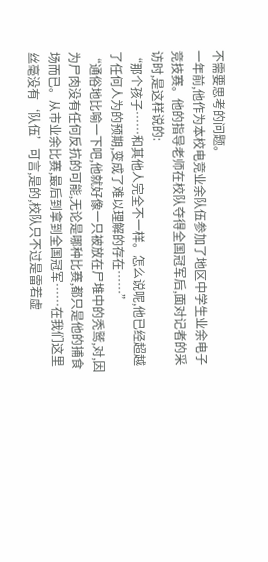不需要思考的问题。
一年前,他作为本校电竞业余队伍参加了地区中学生业余电子竞技赛。他的指导老师在校队夺得全国冠军后,面对记者的采访时,是这样说的:
“那个孩子……和其他人完全不一样。怎么说呢,他已经超越了任何人为的预期,变成了难以理解的存在……”
“通俗地比喻一下吧,他就好像一只被放在尸堆中的秃鹫,对,因为尸肉没有任何反抗的可能,无论是哪种比赛,都只是他的捕食场而已。从市业余比赛,最后到拿到全国冠军……在我们这里丝毫没有‘队伍’可言,是的,校队只不过是雷若虚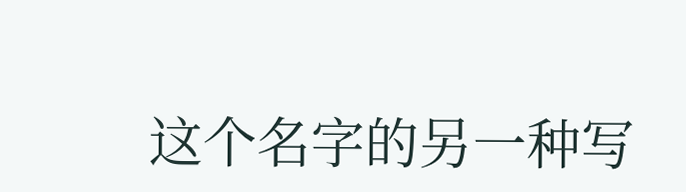这个名字的另一种写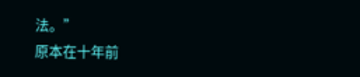法。”
原本在十年前